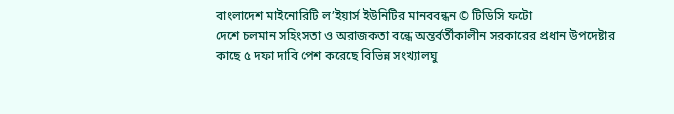বাংলাদেশ মাইনোরিটি ল’ইয়ার্স ইউনিটির মানববন্ধন © টিডিসি ফটো
দেশে চলমান সহিংসতা ও অরাজকতা বন্ধে অন্তর্বর্তীকালীন সরকারের প্রধান উপদেষ্টার কাছে ৫ দফা দাবি পেশ করেছে বিভিন্ন সংখ্যালঘু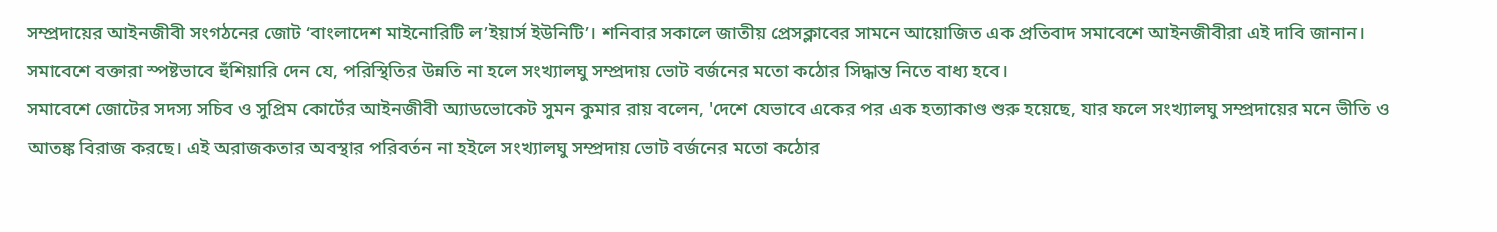সম্প্রদায়ের আইনজীবী সংগঠনের জোট ‘বাংলাদেশ মাইনোরিটি ল’ইয়ার্স ইউনিটি’। শনিবার সকালে জাতীয় প্রেসক্লাবের সামনে আয়োজিত এক প্রতিবাদ সমাবেশে আইনজীবীরা এই দাবি জানান। সমাবেশে বক্তারা স্পষ্টভাবে হুঁশিয়ারি দেন যে, পরিস্থিতির উন্নতি না হলে সংখ্যালঘু সম্প্রদায় ভোট বর্জনের মতো কঠোর সিদ্ধান্ত নিতে বাধ্য হবে।
সমাবেশে জোটের সদস্য সচিব ও সুপ্রিম কোর্টের আইনজীবী অ্যাডভোকেট সুমন কুমার রায় বলেন, 'দেশে যেভাবে একের পর এক হত্যাকাণ্ড শুরু হয়েছে, যার ফলে সংখ্যালঘু সম্প্রদায়ের মনে ভীতি ও আতঙ্ক বিরাজ করছে। এই অরাজকতার অবস্থার পরিবর্তন না হইলে সংখ্যালঘু সম্প্রদায় ভোট বর্জনের মতো কঠোর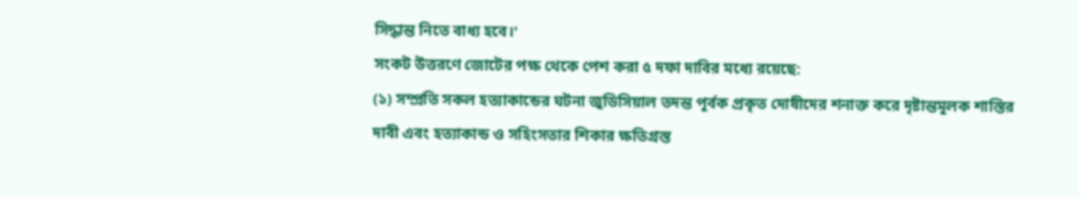সিদ্ধান্ত নিতে বাধ্য হবে।'
সংকট উত্তরণে জোটের পক্ষ থেকে পেশ করা ৫ দফা দাবির মধ্যে রয়েছে:
(১) সম্প্রতি সকল হত্যাকান্ডের ঘটনা জুডিসিয়াল তদন্ত পূর্বক প্রকৃত দোষীদের শনাক্ত করে দৃষ্টান্তমূলক শাস্তির দাবী এবং হত্যাকান্ড ও সহিংসতার শিকার ক্ষতিগ্রস্ত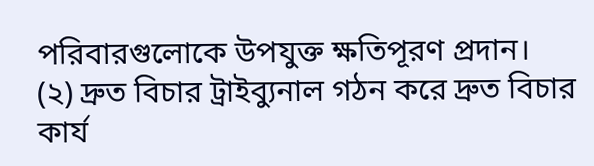পরিবারগুলোকে উপযুক্ত ক্ষতিপূরণ প্রদান।
(২) দ্রুত বিচার ট্রাইব্যুনাল গঠন করে দ্রুত বিচার কার্য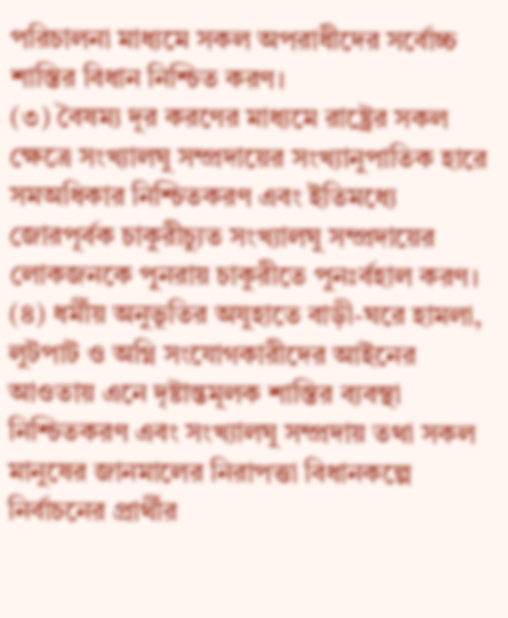পরিচালনা মাধ্যমে সকল অপরাধীদের সর্বোচ্চ শাস্তির বিধান নিশ্চিত করণ।
(৩) বৈষম্য দূর করণের মাধ্যমে রাষ্ট্রের সকল ক্ষেত্রে সংখ্যালঘু সম্প্রদায়ের সংখ্যানুপাতিক হারে সমঅধিকার নিশ্চিতকরণ এবং ইতিমধ্যে জোরপূর্বক চাকুরীচ্যুত সংখ্যালঘু সম্প্রদায়ের লোকজনকে পুনরায় চাকুরীতে পুনঃর্বহাল করণ।
(৪) ধর্মীয় অনুভূতির অযুহাতে বাড়ী-ঘরে হামলা, লুটপাট ও অগ্নি সংযোগকারীদের আইনের আওতায় এনে দৃষ্টান্তমূলক শাস্তির ব্যবস্থা নিশ্চিতকরণ এবং সংখ্যালঘু সম্প্রদায় তথা সকল মানুষের জানমালের নিরাপত্তা বিধানকল্পে নির্বাচনের প্রার্থীর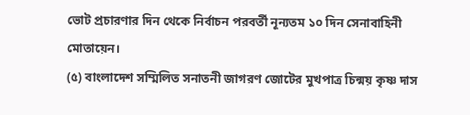ভোট প্রচারণার দিন থেকে নির্বাচন পরবর্তী নূন্যতম ১০ দিন সেনাবাহিনী মোতায়েন।
(৫) বাংলাদেশ সম্মিলিত সনাতনী জাগরণ জোটের মুখপাত্র চিন্ময় কৃষ্ণ দাস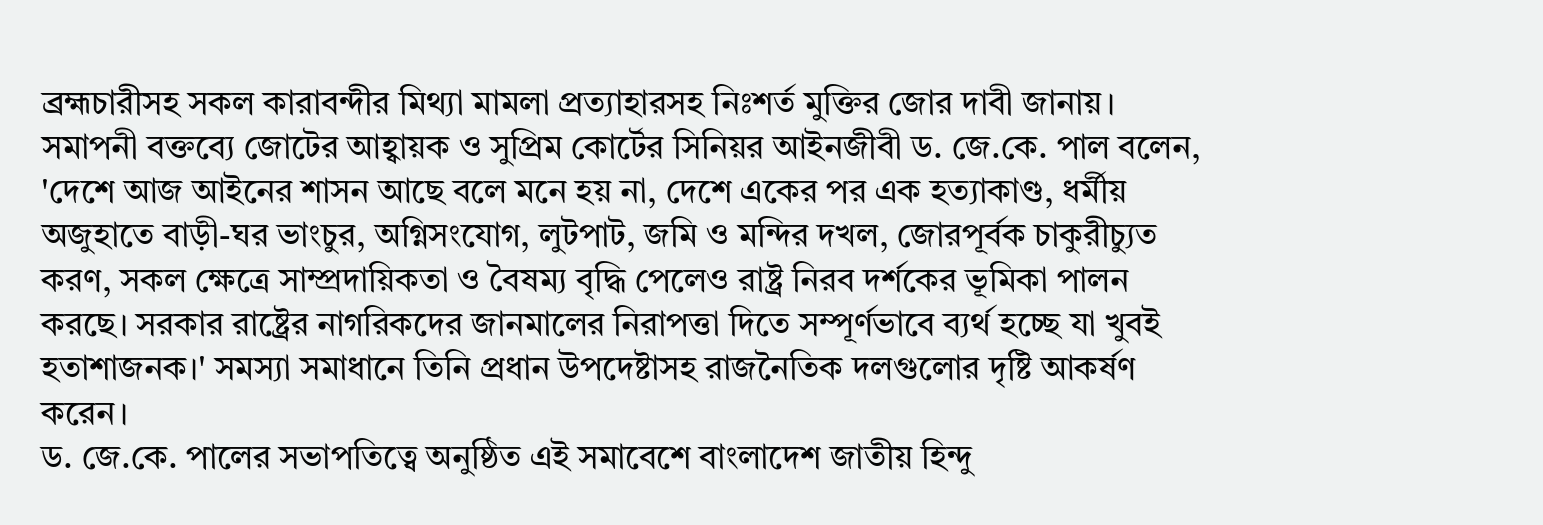ব্রহ্মচারীসহ সকল কারাবন্দীর মিথ্যা মামলা প্রত্যাহারসহ নিঃশর্ত মুক্তির জোর দাবী জানায়।
সমাপনী বক্তব্যে জোটের আহ্বায়ক ও সুপ্রিম কোর্টের সিনিয়র আইনজীবী ড. জে.কে. পাল বলেন, 'দেশে আজ আইনের শাসন আছে বলে মনে হয় না, দেশে একের পর এক হত্যাকাণ্ড, ধর্মীয় অজুহাতে বাড়ী-ঘর ভাংচুর, অগ্নিসংযোগ, লুটপাট, জমি ও মন্দির দখল, জোরপূর্বক চাকুরীচ্যুত করণ, সকল ক্ষেত্রে সাম্প্রদায়িকতা ও বৈষম্য বৃদ্ধি পেলেও রাষ্ট্র নিরব দর্শকের ভূমিকা পালন করছে। সরকার রাষ্ট্রের নাগরিকদের জানমালের নিরাপত্তা দিতে সম্পূর্ণভাবে ব্যর্থ হচ্ছে যা খুবই হতাশাজনক।' সমস্যা সমাধানে তিনি প্রধান উপদেষ্টাসহ রাজনৈতিক দলগুলোর দৃষ্টি আকর্ষণ করেন।
ড. জে.কে. পালের সভাপতিত্বে অনুষ্ঠিত এই সমাবেশে বাংলাদেশ জাতীয় হিন্দু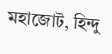মহাজোট, হিন্দু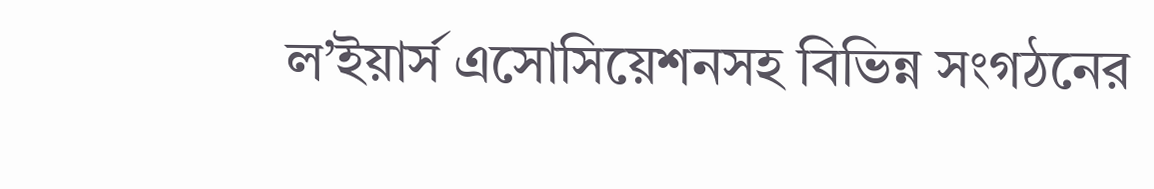ল’ইয়ার্স এসোসিয়েশনসহ বিভিন্ন সংগঠনের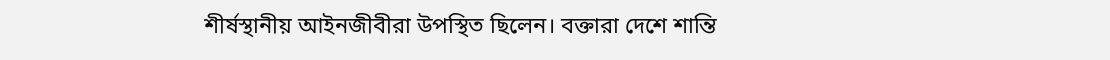শীর্ষস্থানীয় আইনজীবীরা উপস্থিত ছিলেন। বক্তারা দেশে শান্তি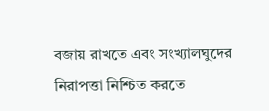বজায় রাখতে এবং সংখ্যালঘুদের নিরাপত্তা নিশ্চিত করতে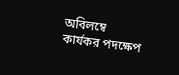অবিলম্বে কার্যকর পদক্ষেপ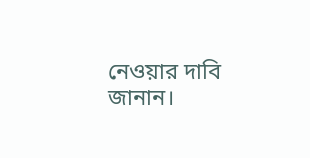নেওয়ার দাবি জানান।